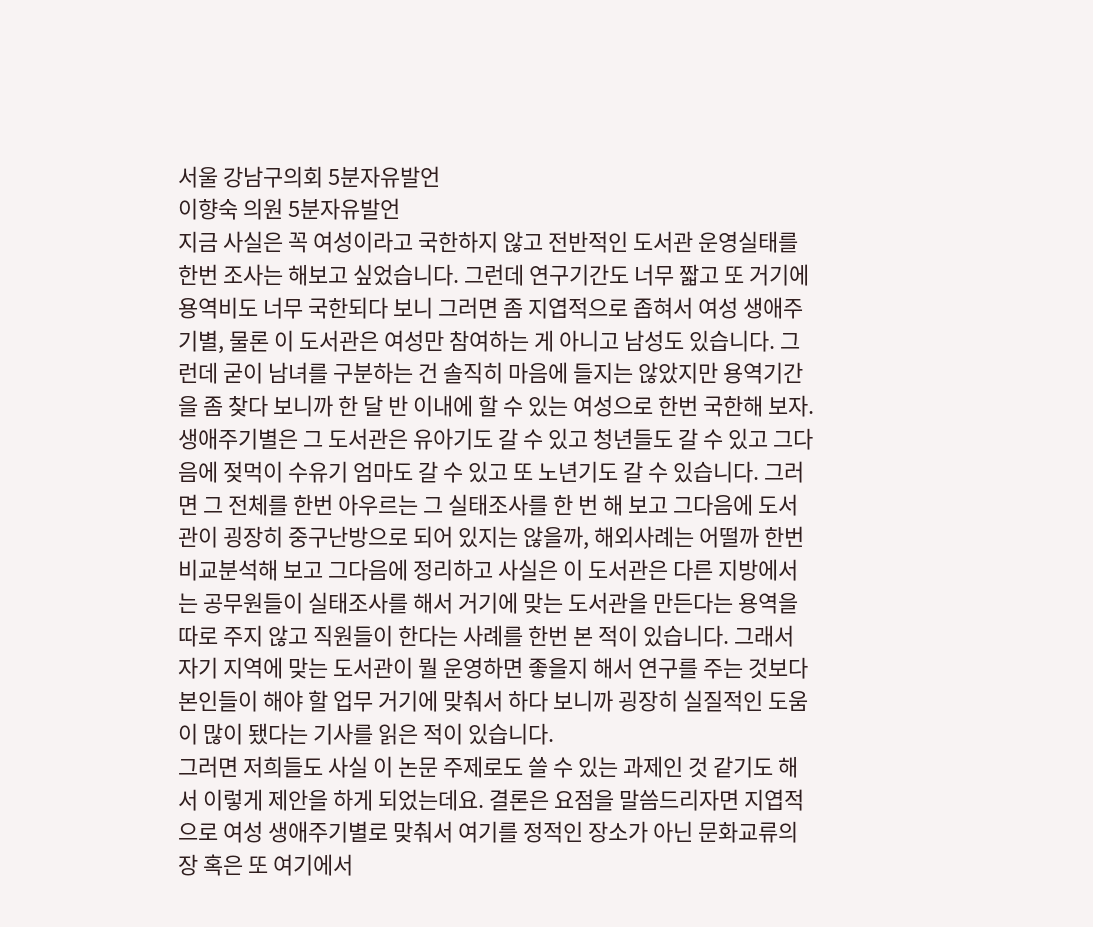서울 강남구의회 5분자유발언
이향숙 의원 5분자유발언
지금 사실은 꼭 여성이라고 국한하지 않고 전반적인 도서관 운영실태를 한번 조사는 해보고 싶었습니다. 그런데 연구기간도 너무 짧고 또 거기에 용역비도 너무 국한되다 보니 그러면 좀 지엽적으로 좁혀서 여성 생애주기별, 물론 이 도서관은 여성만 참여하는 게 아니고 남성도 있습니다. 그런데 굳이 남녀를 구분하는 건 솔직히 마음에 들지는 않았지만 용역기간을 좀 찾다 보니까 한 달 반 이내에 할 수 있는 여성으로 한번 국한해 보자.
생애주기별은 그 도서관은 유아기도 갈 수 있고 청년들도 갈 수 있고 그다음에 젖먹이 수유기 엄마도 갈 수 있고 또 노년기도 갈 수 있습니다. 그러면 그 전체를 한번 아우르는 그 실태조사를 한 번 해 보고 그다음에 도서관이 굉장히 중구난방으로 되어 있지는 않을까, 해외사례는 어떨까 한번 비교분석해 보고 그다음에 정리하고 사실은 이 도서관은 다른 지방에서는 공무원들이 실태조사를 해서 거기에 맞는 도서관을 만든다는 용역을 따로 주지 않고 직원들이 한다는 사례를 한번 본 적이 있습니다. 그래서 자기 지역에 맞는 도서관이 뭘 운영하면 좋을지 해서 연구를 주는 것보다 본인들이 해야 할 업무 거기에 맞춰서 하다 보니까 굉장히 실질적인 도움이 많이 됐다는 기사를 읽은 적이 있습니다.
그러면 저희들도 사실 이 논문 주제로도 쓸 수 있는 과제인 것 같기도 해서 이렇게 제안을 하게 되었는데요. 결론은 요점을 말씀드리자면 지엽적으로 여성 생애주기별로 맞춰서 여기를 정적인 장소가 아닌 문화교류의 장 혹은 또 여기에서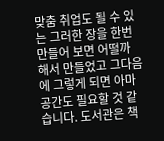맞춤 취업도 될 수 있는 그러한 장을 한번 만들어 보면 어떨까 해서 만들었고 그다음에 그렇게 되면 아마 공간도 필요할 것 같습니다. 도서관은 책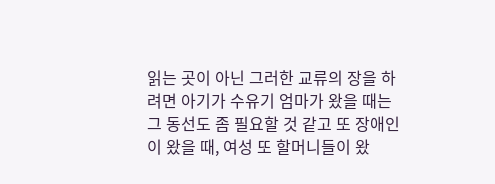읽는 곳이 아닌 그러한 교류의 장을 하려면 아기가 수유기 엄마가 왔을 때는 그 동선도 좀 필요할 것 같고 또 장애인이 왔을 때, 여성 또 할머니들이 왔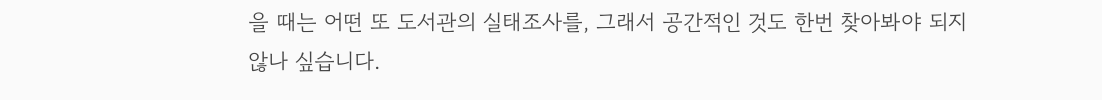을 때는 어떤 또 도서관의 실태조사를, 그래서 공간적인 것도 한번 찾아봐야 되지 않나 싶습니다.